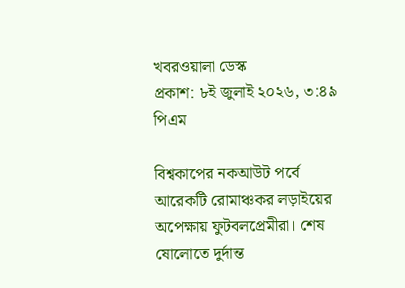খবরওয়ালা ডেস্ক
প্রকাশ: ৮ই জুলাই ২০২৬, ৩:৪৯ পিএম

বিশ্বকাপের নকআউট পর্বে আরেকটি রোমাঞ্চকর লড়াইয়ের অপেক্ষায় ফুটবলপ্রেমীরা। শেষ ষোলোতে দুর্দান্ত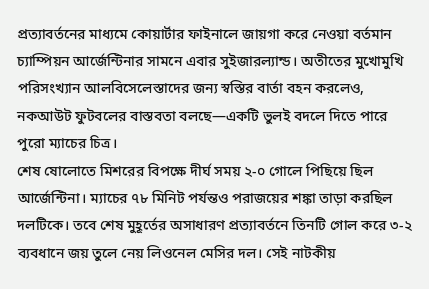প্রত্যাবর্তনের মাধ্যমে কোয়ার্টার ফাইনালে জায়গা করে নেওয়া বর্তমান চ্যাম্পিয়ন আর্জেন্টিনার সামনে এবার সুইজারল্যান্ড। অতীতের মুখোমুখি পরিসংখ্যান আলবিসেলেস্তাদের জন্য স্বস্তির বার্তা বহন করলেও, নকআউট ফুটবলের বাস্তবতা বলছে—একটি ভুলই বদলে দিতে পারে পুরো ম্যাচের চিত্র।
শেষ ষোলোতে মিশরের বিপক্ষে দীর্ঘ সময় ২-০ গোলে পিছিয়ে ছিল আর্জেন্টিনা। ম্যাচের ৭৮ মিনিট পর্যন্তও পরাজয়ের শঙ্কা তাড়া করছিল দলটিকে। তবে শেষ মুহূর্তের অসাধারণ প্রত্যাবর্তনে তিনটি গোল করে ৩-২ ব্যবধানে জয় তুলে নেয় লিওনেল মেসির দল। সেই নাটকীয়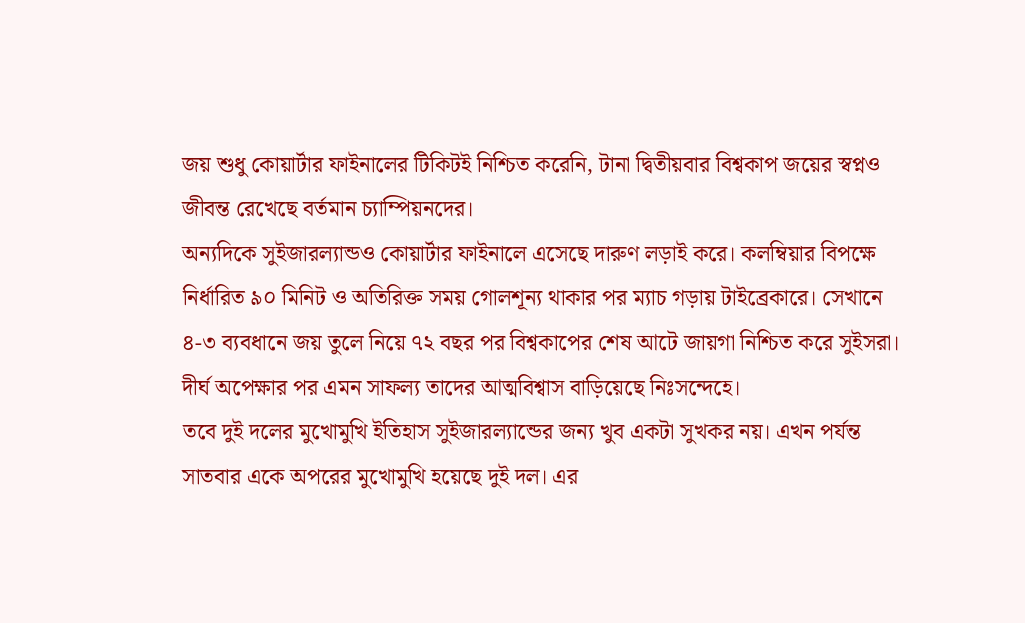জয় শুধু কোয়ার্টার ফাইনালের টিকিটই নিশ্চিত করেনি, টানা দ্বিতীয়বার বিশ্বকাপ জয়ের স্বপ্নও জীবন্ত রেখেছে বর্তমান চ্যাম্পিয়নদের।
অন্যদিকে সুইজারল্যান্ডও কোয়ার্টার ফাইনালে এসেছে দারুণ লড়াই করে। কলম্বিয়ার বিপক্ষে নির্ধারিত ৯০ মিনিট ও অতিরিক্ত সময় গোলশূন্য থাকার পর ম্যাচ গড়ায় টাইব্রেকারে। সেখানে ৪-৩ ব্যবধানে জয় তুলে নিয়ে ৭২ বছর পর বিশ্বকাপের শেষ আটে জায়গা নিশ্চিত করে সুইসরা। দীর্ঘ অপেক্ষার পর এমন সাফল্য তাদের আত্মবিশ্বাস বাড়িয়েছে নিঃসন্দেহে।
তবে দুই দলের মুখোমুখি ইতিহাস সুইজারল্যান্ডের জন্য খুব একটা সুখকর নয়। এখন পর্যন্ত সাতবার একে অপরের মুখোমুখি হয়েছে দুই দল। এর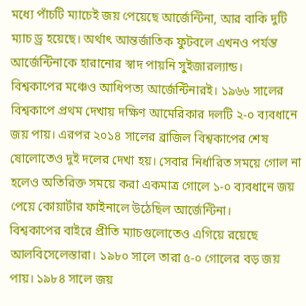মধ্যে পাঁচটি ম্যাচেই জয় পেয়েছে আর্জেন্টিনা, আর বাকি দুটি ম্যাচ ড্র হয়েছে। অর্থাৎ আন্তর্জাতিক ফুটবলে এখনও পর্যন্ত আর্জেন্টিনাকে হারানোর স্বাদ পায়নি সুইজারল্যান্ড।
বিশ্বকাপের মঞ্চেও আধিপত্য আর্জেন্টিনারই। ১৯৬৬ সালের বিশ্বকাপে প্রথম দেখায় দক্ষিণ আমেরিকার দলটি ২-০ ব্যবধানে জয় পায়। এরপর ২০১৪ সালের ব্রাজিল বিশ্বকাপের শেষ ষোলোতেও দুই দলের দেখা হয়। সেবার নির্ধারিত সময়ে গোল না হলেও অতিরিক্ত সময়ে করা একমাত্র গোলে ১-০ ব্যবধানে জয় পেয়ে কোয়ার্টার ফাইনালে উঠেছিল আর্জেন্টিনা।
বিশ্বকাপের বাইরে প্রীতি ম্যাচগুলোতেও এগিয়ে রয়েছে আলবিসেলেস্তারা। ১৯৮০ সালে তারা ৫-০ গোলের বড় জয় পায়। ১৯৮৪ সালে জয়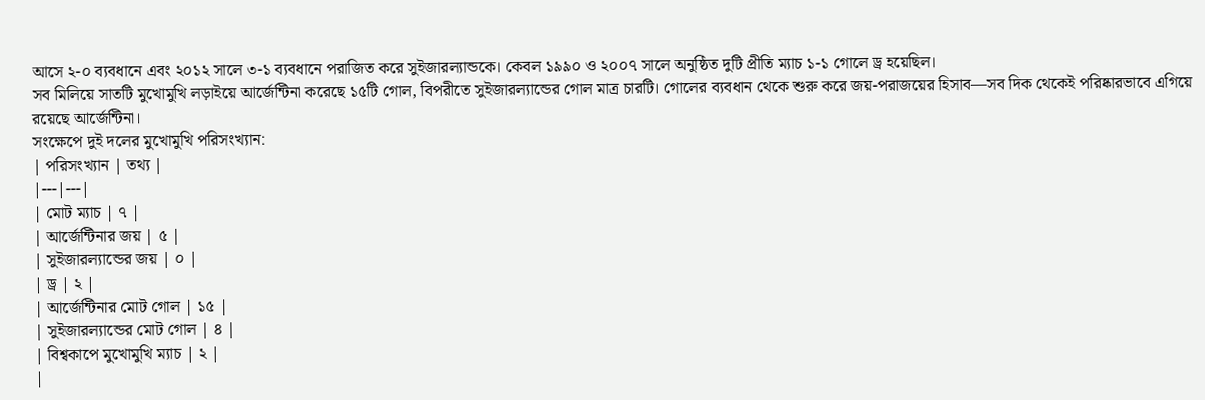আসে ২-০ ব্যবধানে এবং ২০১২ সালে ৩-১ ব্যবধানে পরাজিত করে সুইজারল্যান্ডকে। কেবল ১৯৯০ ও ২০০৭ সালে অনুষ্ঠিত দুটি প্রীতি ম্যাচ ১-১ গোলে ড্র হয়েছিল।
সব মিলিয়ে সাতটি মুখোমুখি লড়াইয়ে আর্জেন্টিনা করেছে ১৫টি গোল, বিপরীতে সুইজারল্যান্ডের গোল মাত্র চারটি। গোলের ব্যবধান থেকে শুরু করে জয়-পরাজয়ের হিসাব—সব দিক থেকেই পরিষ্কারভাবে এগিয়ে রয়েছে আর্জেন্টিনা।
সংক্ষেপে দুই দলের মুখোমুখি পরিসংখ্যান:
| পরিসংখ্যান | তথ্য |
|---|---|
| মোট ম্যাচ | ৭ |
| আর্জেন্টিনার জয় | ৫ |
| সুইজারল্যান্ডের জয় | ০ |
| ড্র | ২ |
| আর্জেন্টিনার মোট গোল | ১৫ |
| সুইজারল্যান্ডের মোট গোল | ৪ |
| বিশ্বকাপে মুখোমুখি ম্যাচ | ২ |
|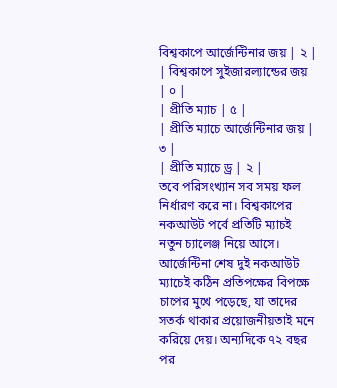বিশ্বকাপে আর্জেন্টিনার জয় | ২ |
| বিশ্বকাপে সুইজারল্যান্ডের জয় | ০ |
| প্রীতি ম্যাচ | ৫ |
| প্রীতি ম্যাচে আর্জেন্টিনার জয় | ৩ |
| প্রীতি ম্যাচে ড্র | ২ |
তবে পরিসংখ্যান সব সময় ফল নির্ধারণ করে না। বিশ্বকাপের নকআউট পর্বে প্রতিটি ম্যাচই নতুন চ্যালেঞ্জ নিয়ে আসে। আর্জেন্টিনা শেষ দুই নকআউট ম্যাচেই কঠিন প্রতিপক্ষের বিপক্ষে চাপের মুখে পড়েছে, যা তাদের সতর্ক থাকার প্রয়োজনীয়তাই মনে করিয়ে দেয়। অন্যদিকে ৭২ বছর পর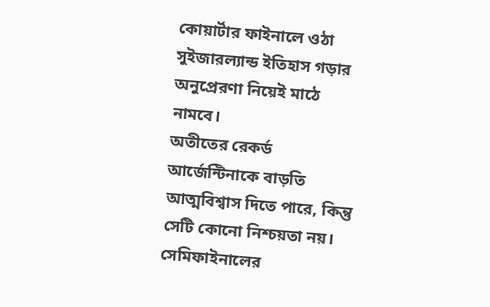কোয়ার্টার ফাইনালে ওঠা সুইজারল্যান্ড ইতিহাস গড়ার অনুপ্রেরণা নিয়েই মাঠে নামবে।
অতীতের রেকর্ড আর্জেন্টিনাকে বাড়তি আত্মবিশ্বাস দিতে পারে, কিন্তু সেটি কোনো নিশ্চয়তা নয়। সেমিফাইনালের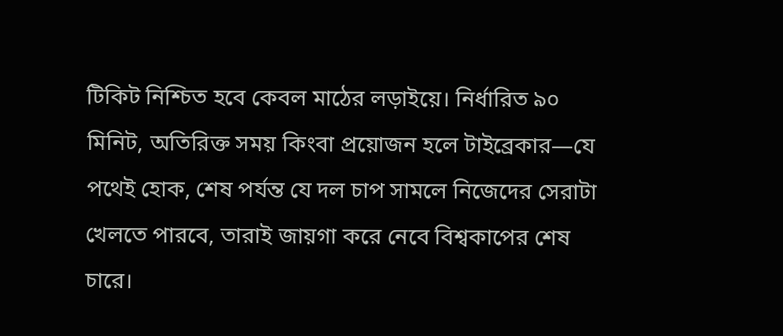টিকিট নিশ্চিত হবে কেবল মাঠের লড়াইয়ে। নির্ধারিত ৯০ মিনিট, অতিরিক্ত সময় কিংবা প্রয়োজন হলে টাইব্রেকার—যে পথেই হোক, শেষ পর্যন্ত যে দল চাপ সামলে নিজেদের সেরাটা খেলতে পারবে, তারাই জায়গা করে নেবে বিশ্বকাপের শেষ চারে।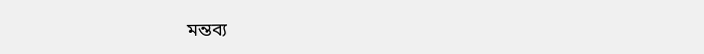মন্তব্য